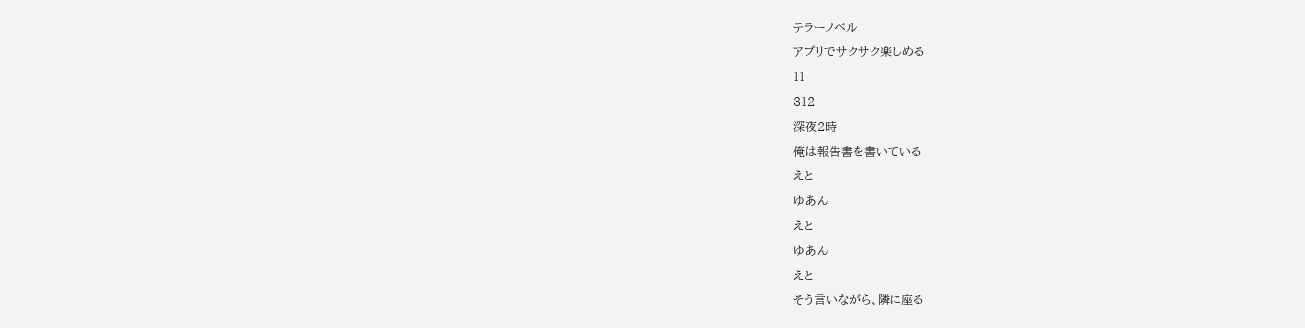テラーノベル
アプリでサクサク楽しめる
11
312
深夜2時
俺は報告書を書いている
えと
ゆあん
えと
ゆあん
えと
そう言いながら、隣に座る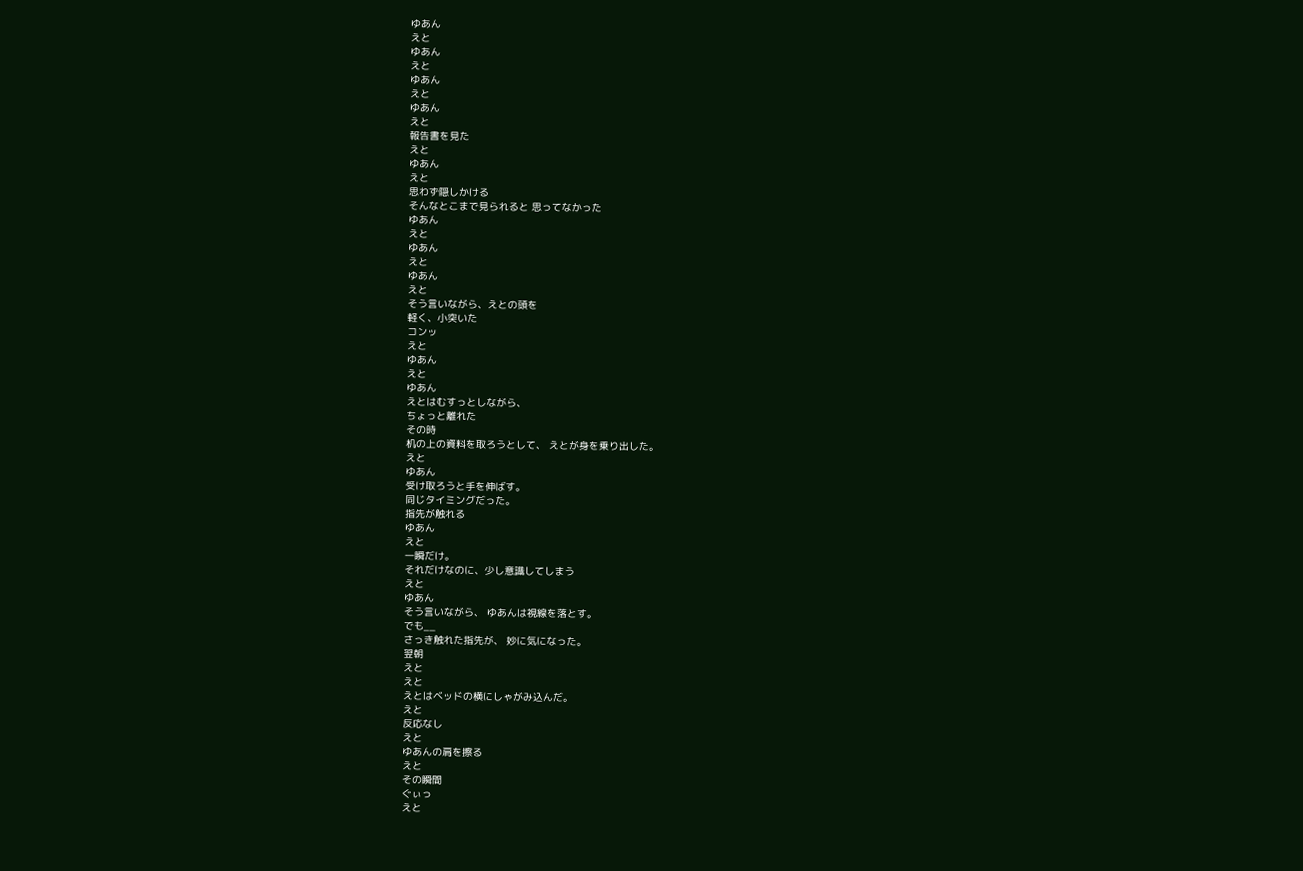ゆあん
えと
ゆあん
えと
ゆあん
えと
ゆあん
えと
報告書を見た
えと
ゆあん
えと
思わず隠しかける
そんなとこまで見られると 思ってなかった
ゆあん
えと
ゆあん
えと
ゆあん
えと
そう言いながら、えとの頭を
軽く、小突いた
コンッ
えと
ゆあん
えと
ゆあん
えとはむすっとしながら、
ちょっと離れた
その時
机の上の資料を取ろうとして、 えとが身を乗り出した。
えと
ゆあん
受け取ろうと手を伸ばす。
同じタイミングだった。
指先が触れる
ゆあん
えと
一瞬だけ。
それだけなのに、少し意識してしまう
えと
ゆあん
そう言いながら、 ゆあんは視線を落とす。
でも__
さっき触れた指先が、 妙に気になった。
翌朝
えと
えと
えとはベッドの横にしゃがみ込んだ。
えと
反応なし
えと
ゆあんの肩を擦る
えと
その瞬間
ぐぃっ
えと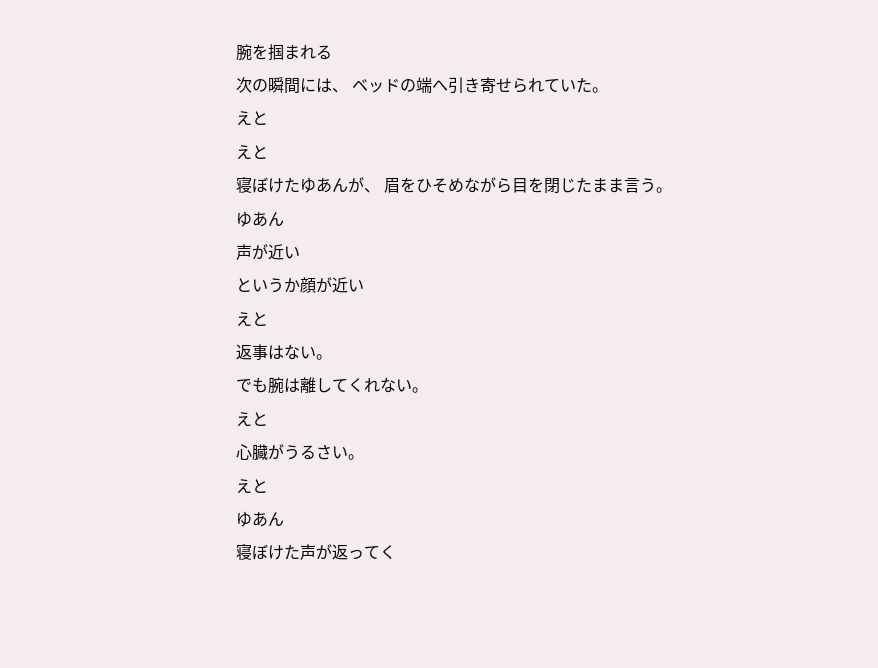腕を掴まれる
次の瞬間には、 ベッドの端へ引き寄せられていた。
えと
えと
寝ぼけたゆあんが、 眉をひそめながら目を閉じたまま言う。
ゆあん
声が近い
というか顔が近い
えと
返事はない。
でも腕は離してくれない。
えと
心臓がうるさい。
えと
ゆあん
寝ぼけた声が返ってく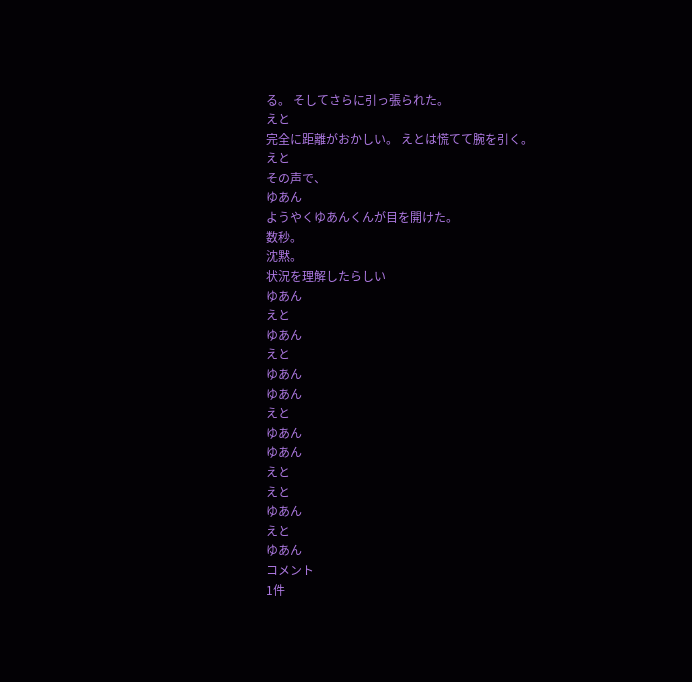る。 そしてさらに引っ張られた。
えと
完全に距離がおかしい。 えとは慌てて腕を引く。
えと
その声で、
ゆあん
ようやくゆあんくんが目を開けた。
数秒。
沈黙。
状況を理解したらしい
ゆあん
えと
ゆあん
えと
ゆあん
ゆあん
えと
ゆあん
ゆあん
えと
えと
ゆあん
えと
ゆあん
コメント
1件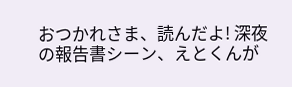おつかれさま、読んだよ! 深夜の報告書シーン、えとくんが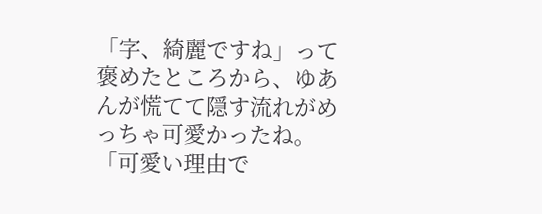「字、綺麗ですね」って褒めたところから、ゆあんが慌てて隠す流れがめっちゃ可愛かったね。「可愛い理由で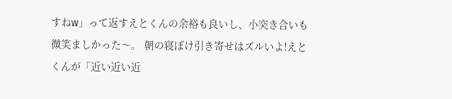すねw」って返すえとくんの余裕も良いし、小突き合いも微笑ましかった〜。 朝の寝ぼけ引き寄せはズルいよ!えとくんが「近い近い近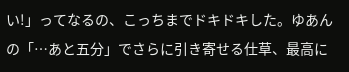い!」ってなるの、こっちまでドキドキした。ゆあんの「…あと五分」でさらに引き寄せる仕草、最高に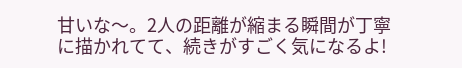甘いな〜。2人の距離が縮まる瞬間が丁寧に描かれてて、続きがすごく気になるよ!